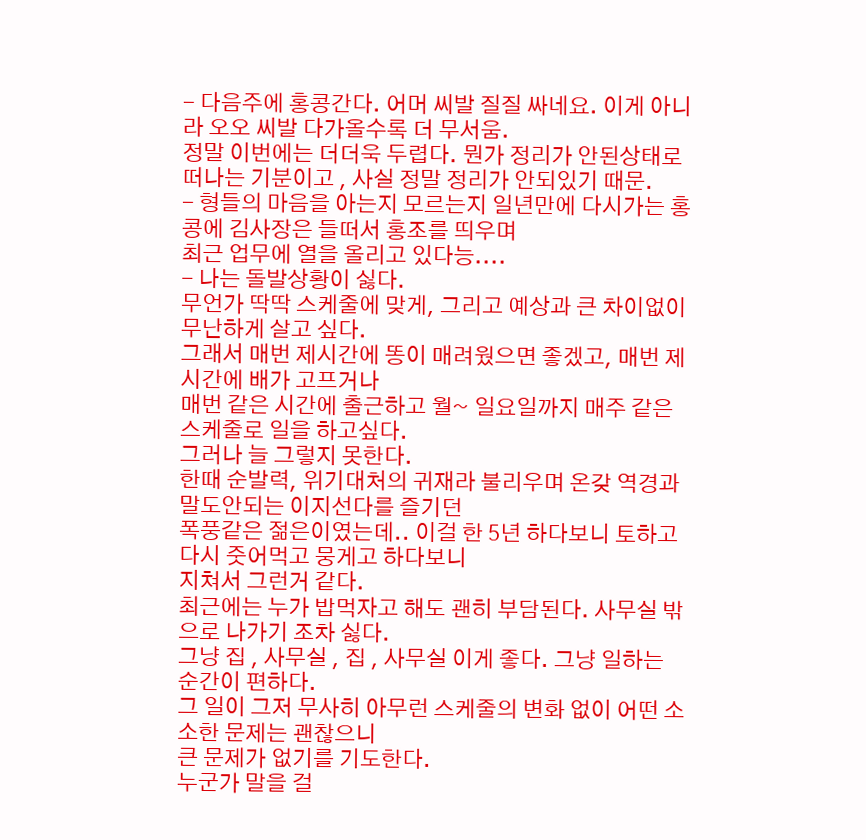- 다음주에 홍콩간다. 어머 씨발 질질 싸네요. 이게 아니라 오오 씨발 다가올수록 더 무서움.
정말 이번에는 더더욱 두렵다. 뭔가 정리가 안된상태로 떠나는 기분이고 , 사실 정말 정리가 안되있기 때문.
- 형들의 마음을 아는지 모르는지 일년만에 다시가는 홍콩에 김사장은 들떠서 홍조를 띄우며
최근 업무에 열을 올리고 있다능....
- 나는 돌발상황이 싫다.
무언가 딱딱 스케줄에 맞게, 그리고 예상과 큰 차이없이 무난하게 살고 싶다.
그래서 매번 제시간에 똥이 매려웠으면 좋겠고, 매번 제시간에 배가 고프거나
매번 같은 시간에 출근하고 월~ 일요일까지 매주 같은 스케줄로 일을 하고싶다.
그러나 늘 그렇지 못한다.
한때 순발력, 위기대처의 귀재라 불리우며 온갖 역경과 말도안되는 이지선다를 즐기던
폭풍같은 젊은이였는데.. 이걸 한 5년 하다보니 토하고 다시 줏어먹고 뭉게고 하다보니
지쳐서 그런거 같다.
최근에는 누가 밥먹자고 해도 괜히 부담된다. 사무실 밖으로 나가기 조차 싫다.
그냥 집 , 사무실 , 집 , 사무실 이게 좋다. 그냥 일하는 순간이 편하다.
그 일이 그저 무사히 아무런 스케줄의 변화 없이 어떤 소소한 문제는 괜찮으니
큰 문제가 없기를 기도한다.
누군가 말을 걸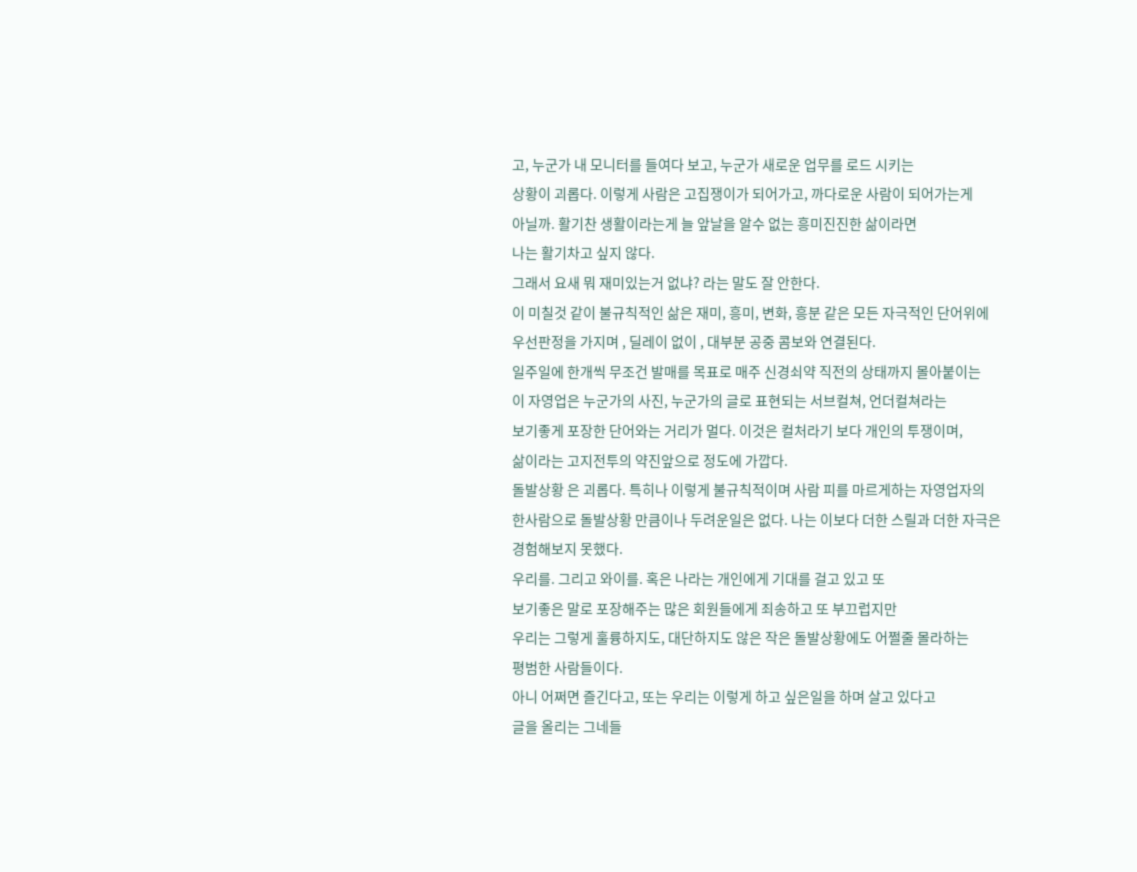고, 누군가 내 모니터를 들여다 보고, 누군가 새로운 업무를 로드 시키는
상황이 괴롭다. 이렇게 사람은 고집쟁이가 되어가고, 까다로운 사람이 되어가는게
아닐까. 활기찬 생활이라는게 늘 앞날을 알수 없는 흥미진진한 삶이라면
나는 활기차고 싶지 않다.
그래서 요새 뭐 재미있는거 없냐? 라는 말도 잘 안한다.
이 미칠것 같이 불규칙적인 삶은 재미, 흥미, 변화, 흥분 같은 모든 자극적인 단어위에
우선판정을 가지며 , 딜레이 없이 , 대부분 공중 콤보와 연결된다.
일주일에 한개씩 무조건 발매를 목표로 매주 신경쇠약 직전의 상태까지 몰아붙이는
이 자영업은 누군가의 사진, 누군가의 글로 표현되는 서브컬쳐, 언더컬쳐라는
보기좋게 포장한 단어와는 거리가 멀다. 이것은 컬처라기 보다 개인의 투쟁이며,
삶이라는 고지전투의 약진앞으로 정도에 가깝다.
돌발상황 은 괴롭다. 특히나 이렇게 불규칙적이며 사람 피를 마르게하는 자영업자의
한사람으로 돌발상황 만큼이나 두려운일은 없다. 나는 이보다 더한 스릴과 더한 자극은
경험해보지 못했다.
우리를. 그리고 와이를. 혹은 나라는 개인에게 기대를 걸고 있고 또
보기좋은 말로 포장해주는 많은 회원들에게 죄송하고 또 부끄럽지만
우리는 그렇게 훌륭하지도, 대단하지도 않은 작은 돌발상황에도 어쩔줄 몰라하는
평범한 사람들이다.
아니 어쩌면 즐긴다고, 또는 우리는 이렇게 하고 싶은일을 하며 살고 있다고
글을 올리는 그네들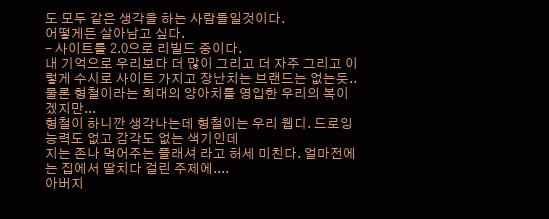도 모두 같은 생각을 하는 사람들일것이다.
어떻게든 살아남고 싶다.
- 사이트를 2.0으로 리빌드 중이다.
내 기억으로 우리보다 더 많이 그리고 더 자주 그리고 이렇게 수시로 사이트 가지고 장난치는 브랜드는 없는듯..
물론 형철이라는 희대의 양아치를 영입한 우리의 복이겠지만...
형철이 하니깐 생각나는데 형철이는 우리 웹디. 드로잉 능력도 없고 감각도 없는 색기인데
지는 존나 먹어주는 플래셔 라고 허세 미친다. 얼마전에는 집에서 딸치다 걸린 주제에....
아버지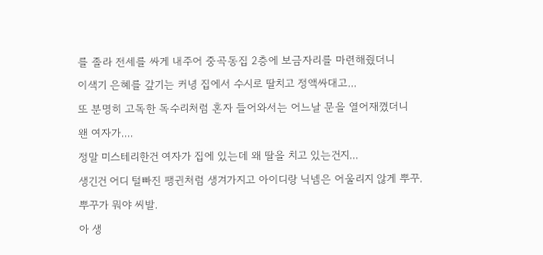를 졸라 전세를 싸게 내주어 중곡동집 2층에 보금자리를 마련해줬더니
이색기 은혜를 갚기는 커녕 집에서 수시로 딸치고 정액싸대고...
또 분명히 고독한 독수리처럼 혼자 들어와서는 어느날 문을 열어재꼈더니
왠 여자가....
정말 미스테리한건 여자가 집에 있는데 왜 딸을 치고 있는건지...
생긴건 어디 털빠진 팽귄처럼 생겨가지고 아이디랑 닉넴은 어울리지 않게 뿌꾸.
뿌꾸가 뭐야 씨발.
아 생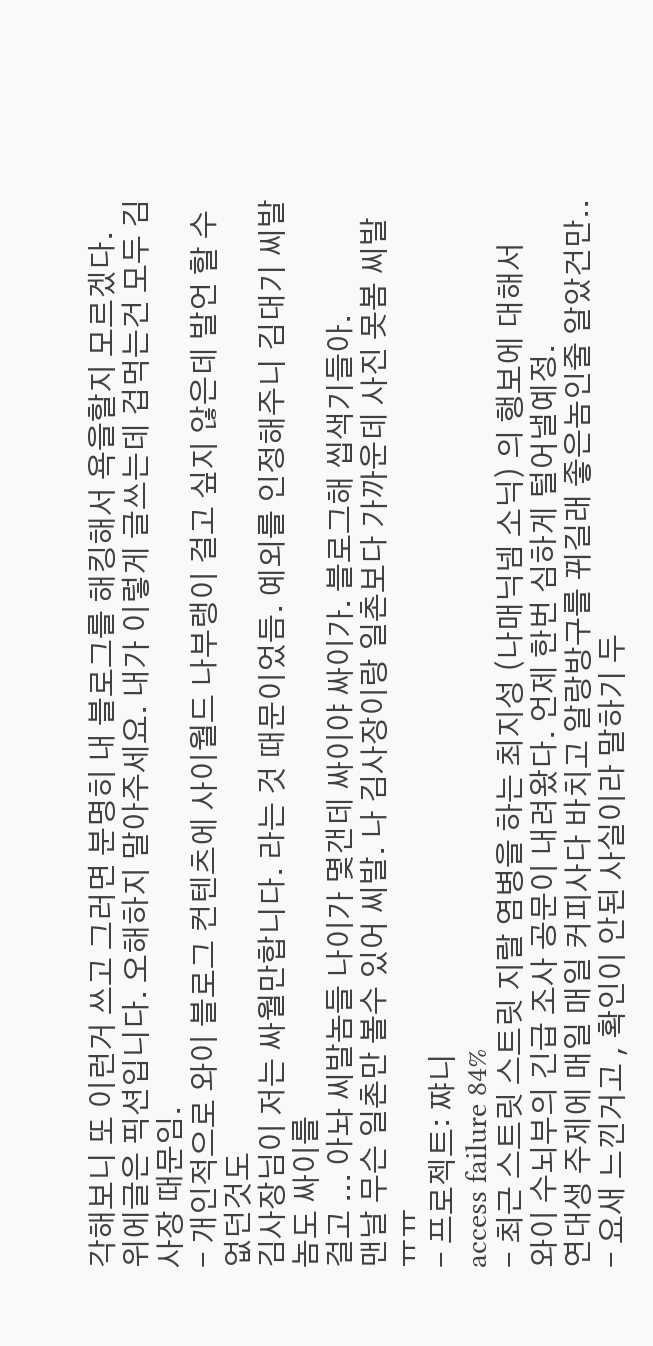각해보니 또 이런거 쓰고 그러면 분명히 내 블로그를 해킹해서 욕을할지 모르겠다.
위에글은 픽션입니다. 오해하지 말아주세요. 내가 이렇게 글쓰는데 겁먹는건 모두 김사장 때문임.
- 개인적으로 와이 블로그 컨텐츠에 사이월드 나부랭이 걸고 싶지 않은데 발언 할 수 없던것도
김사장님이 저는 싸월만합니다. 라는 것 때문이었듬. 예외를 인정해주니 김대기 씨발놈도 싸이를
걸고 ... 아놔 씨발놈들 나이가 몇갠데 싸이야 싸이가. 블로그해 씹색기들아.
맨날 무슨 일촌만 볼수 있어 씨발. 나 김사장이랑 일촌보다 가까운데 사진 못봄 씨발 ㅠㅠ
- 프로젝트: 쨔니
access failure 84%
- 최근 스트릿 스트릿 지랄 염병을 하는 최지성 (나매닉넴 소닉) 의 행보에 대해서
와이 수뇌부의 긴급 조사 공문이 내려왔다. 언제 한번 심하게 털어낼예정.
연대생 주제에 매일 매일 커피사다 바치고 알랑방구를 뀌길래 좋은놈인줄 알았건만..
- 요새 느낀거고 , 확인이 안된 사실이라 말하기 두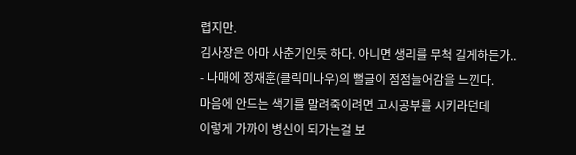렵지만.
김사장은 아마 사춘기인듯 하다. 아니면 생리를 무척 길게하든가..
- 나매에 정재훈(클릭미나우)의 뻘글이 점점늘어감을 느낀다.
마음에 안드는 색기를 말려죽이려면 고시공부를 시키라던데
이렇게 가까이 병신이 되가는걸 보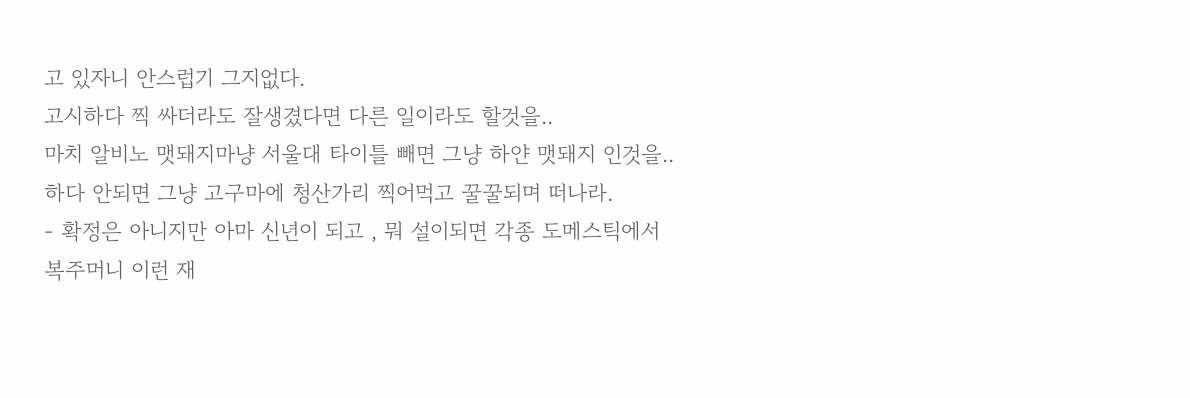고 있자니 안스럽기 그지없다.
고시하다 찍 싸더라도 잘생겼다면 다른 일이라도 할것을..
마치 알비노 맷돼지마냥 서울대 타이틀 빼면 그냥 하얀 맷돼지 인것을..
하다 안되면 그냥 고구마에 청산가리 찍어먹고 꿀꿀되며 떠나라.
- 확정은 아니지만 아마 신년이 되고 , 뭐 설이되면 각종 도메스틱에서
복주머니 이런 재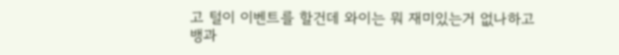고 털이 이벤트를 할건데 와이는 뭐 재미있는거 없나하고
뱅과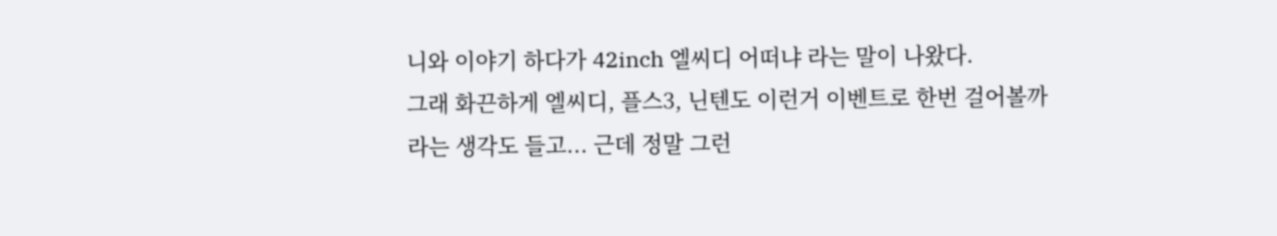니와 이야기 하다가 42inch 엘씨디 어떠냐 라는 말이 나왔다.
그래 화끈하게 엘씨디, 플스3, 닌텐도 이런거 이벤트로 한번 걸어볼까
라는 생각도 들고... 근데 정말 그런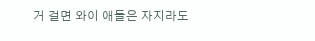거 걸면 와이 애들은 자지라도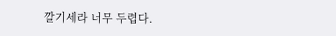깔기세라 너무 두렵다.